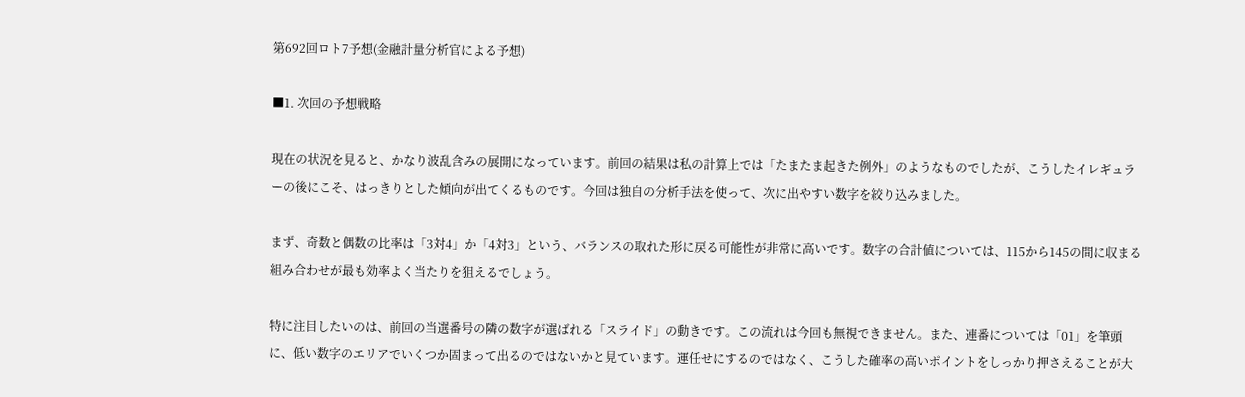第692回ロト7予想(金融計量分析官による予想)

■1. 次回の予想戦略

現在の状況を見ると、かなり波乱含みの展開になっています。前回の結果は私の計算上では「たまたま起きた例外」のようなものでしたが、こうしたイレギュラーの後にこそ、はっきりとした傾向が出てくるものです。今回は独自の分析手法を使って、次に出やすい数字を絞り込みました。

まず、奇数と偶数の比率は「3対4」か「4対3」という、バランスの取れた形に戻る可能性が非常に高いです。数字の合計値については、115から145の間に収まる組み合わせが最も効率よく当たりを狙えるでしょう。

特に注目したいのは、前回の当選番号の隣の数字が選ばれる「スライド」の動きです。この流れは今回も無視できません。また、連番については「01」を筆頭に、低い数字のエリアでいくつか固まって出るのではないかと見ています。運任せにするのではなく、こうした確率の高いポイントをしっかり押さえることが大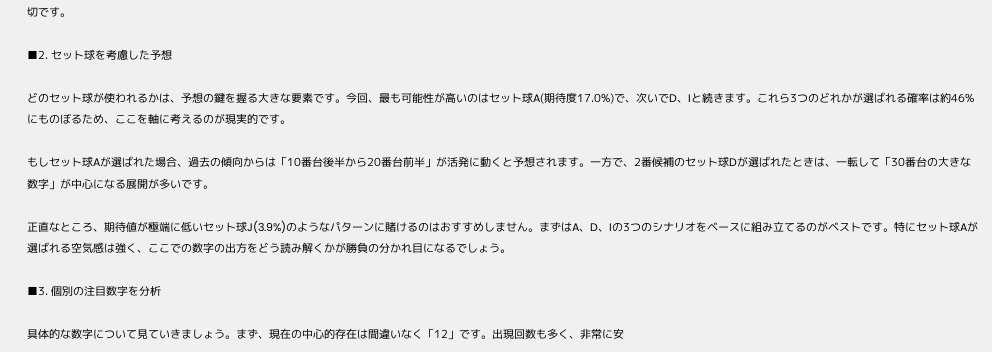切です。

■2. セット球を考慮した予想

どのセット球が使われるかは、予想の鍵を握る大きな要素です。今回、最も可能性が高いのはセット球A(期待度17.0%)で、次いでD、Iと続きます。これら3つのどれかが選ばれる確率は約46%にものぼるため、ここを軸に考えるのが現実的です。

もしセット球Aが選ばれた場合、過去の傾向からは「10番台後半から20番台前半」が活発に動くと予想されます。一方で、2番候補のセット球Dが選ばれたときは、一転して「30番台の大きな数字」が中心になる展開が多いです。

正直なところ、期待値が極端に低いセット球J(3.9%)のようなパターンに賭けるのはおすすめしません。まずはA、D、Iの3つのシナリオをベースに組み立てるのがベストです。特にセット球Aが選ばれる空気感は強く、ここでの数字の出方をどう読み解くかが勝負の分かれ目になるでしょう。

■3. 個別の注目数字を分析

具体的な数字について見ていきましょう。まず、現在の中心的存在は間違いなく「12」です。出現回数も多く、非常に安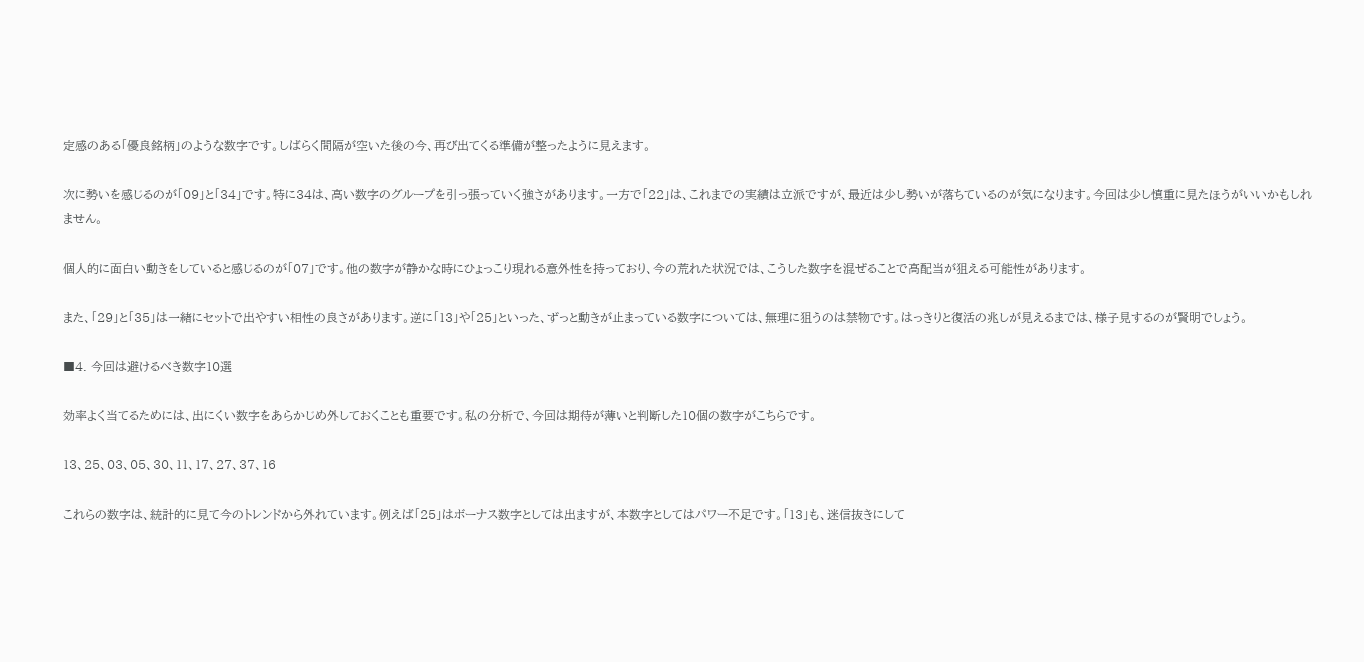定感のある「優良銘柄」のような数字です。しばらく間隔が空いた後の今、再び出てくる準備が整ったように見えます。

次に勢いを感じるのが「09」と「34」です。特に34は、高い数字のグループを引っ張っていく強さがあります。一方で「22」は、これまでの実績は立派ですが、最近は少し勢いが落ちているのが気になります。今回は少し慎重に見たほうがいいかもしれません。

個人的に面白い動きをしていると感じるのが「07」です。他の数字が静かな時にひょっこり現れる意外性を持っており、今の荒れた状況では、こうした数字を混ぜることで高配当が狙える可能性があります。

また、「29」と「35」は一緒にセットで出やすい相性の良さがあります。逆に「13」や「25」といった、ずっと動きが止まっている数字については、無理に狙うのは禁物です。はっきりと復活の兆しが見えるまでは、様子見するのが賢明でしょう。

■4. 今回は避けるべき数字10選

効率よく当てるためには、出にくい数字をあらかじめ外しておくことも重要です。私の分析で、今回は期待が薄いと判断した10個の数字がこちらです。

13、25、03、05、30、11、17、27、37、16

これらの数字は、統計的に見て今のトレンドから外れています。例えば「25」はボーナス数字としては出ますが、本数字としてはパワー不足です。「13」も、迷信抜きにして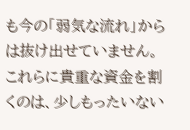も今の「弱気な流れ」からは抜け出せていません。これらに貴重な資金を割くのは、少しもったいない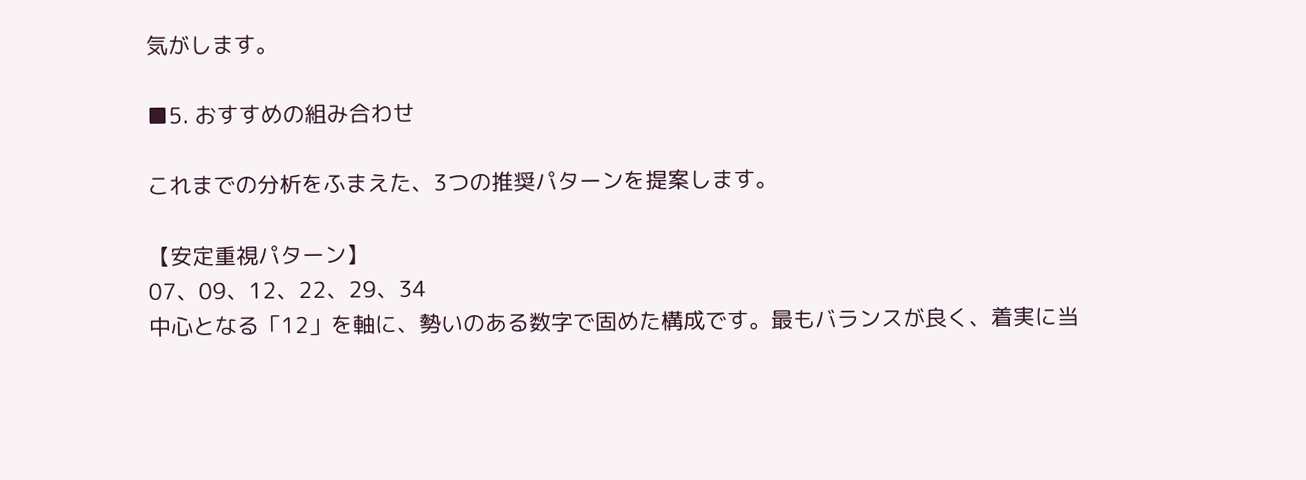気がします。

■5. おすすめの組み合わせ

これまでの分析をふまえた、3つの推奨パターンを提案します。

【安定重視パターン】
07、09、12、22、29、34
中心となる「12」を軸に、勢いのある数字で固めた構成です。最もバランスが良く、着実に当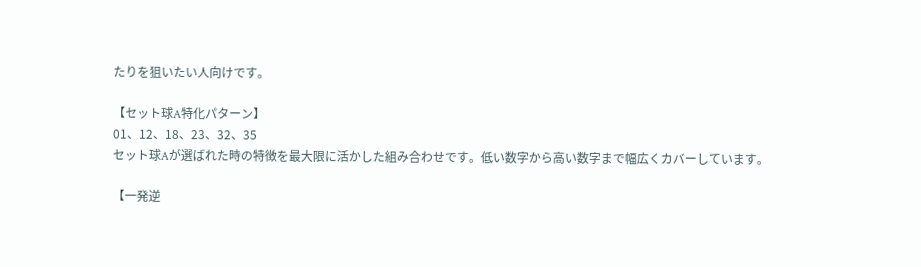たりを狙いたい人向けです。

【セット球A特化パターン】
01、12、18、23、32、35
セット球Aが選ばれた時の特徴を最大限に活かした組み合わせです。低い数字から高い数字まで幅広くカバーしています。

【一発逆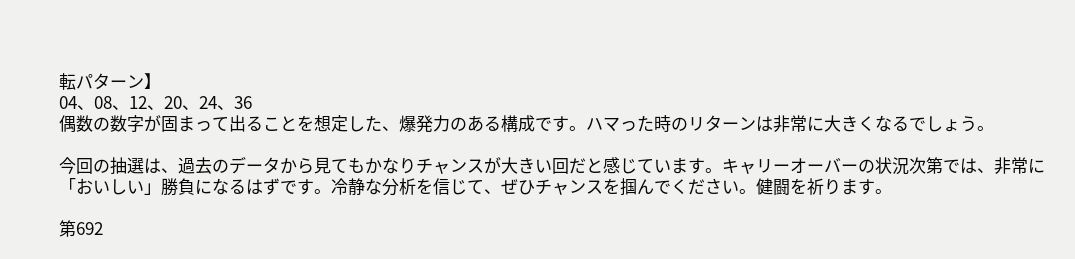転パターン】
04、08、12、20、24、36
偶数の数字が固まって出ることを想定した、爆発力のある構成です。ハマった時のリターンは非常に大きくなるでしょう。

今回の抽選は、過去のデータから見てもかなりチャンスが大きい回だと感じています。キャリーオーバーの状況次第では、非常に「おいしい」勝負になるはずです。冷静な分析を信じて、ぜひチャンスを掴んでください。健闘を祈ります。

第692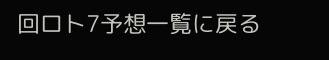回ロト7予想一覧に戻る